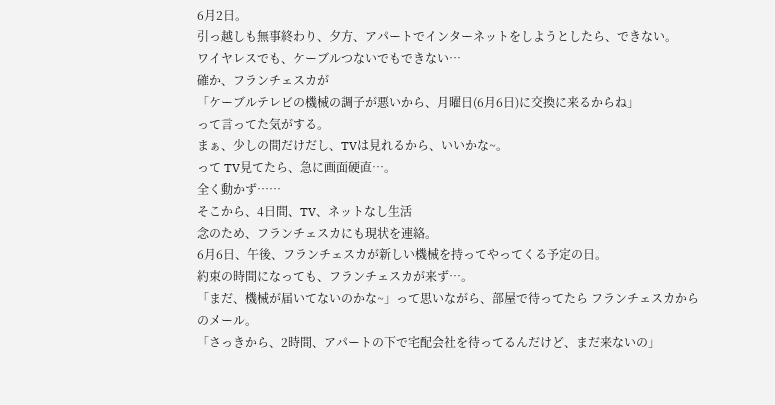6月2日。
引っ越しも無事終わり、夕方、アパートでインターネットをしようとしたら、できない。
ワイヤレスでも、ケーブルつないでもできない…
確か、フランチェスカが
「ケーブルテレビの機械の調子が悪いから、月曜日(6月6日)に交換に来るからね」
って言ってた気がする。
まぁ、少しの間だけだし、TVは見れるから、いいかな~。
って TV見てたら、急に画面硬直…。
全く動かず……
そこから、4日間、TV、ネットなし生活
念のため、フランチェスカにも現状を連絡。
6月6日、午後、フランチェスカが新しい機械を持ってやってくる予定の日。
約束の時間になっても、フランチェスカが来ず…。
「まだ、機械が届いてないのかな~」って思いながら、部屋で待ってたら フランチェスカからのメール。
「さっきから、2時間、アパートの下で宅配会社を待ってるんだけど、まだ来ないの」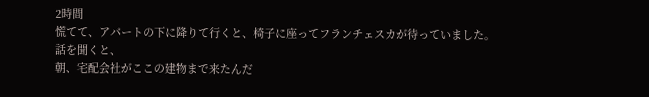2時間
慌てて、アパートの下に降りて行くと、椅子に座ってフランチェスカが待っていました。
話を聞くと、
朝、宅配会社がここの建物まで来たんだ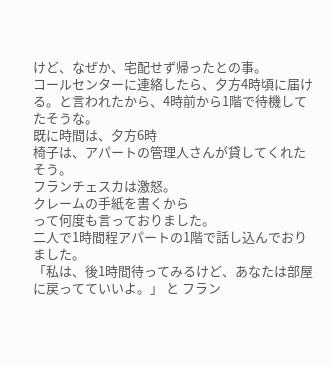けど、なぜか、宅配せず帰ったとの事。
コールセンターに連絡したら、夕方4時頃に届ける。と言われたから、4時前から1階で待機してたそうな。
既に時間は、夕方6時
椅子は、アパートの管理人さんが貸してくれたそう。
フランチェスカは激怒。
クレームの手紙を書くから
って何度も言っておりました。
二人で1時間程アパートの1階で話し込んでおりました。
「私は、後1時間待ってみるけど、あなたは部屋に戻ってていいよ。」 と フラン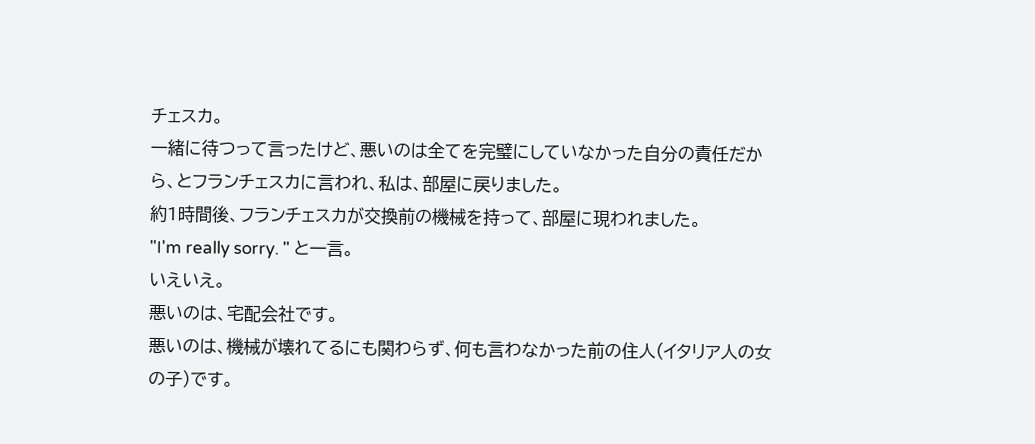チェスカ。
一緒に待つって言ったけど、悪いのは全てを完璧にしていなかった自分の責任だから、とフランチェスカに言われ、私は、部屋に戻りました。
約1時間後、フランチェスカが交換前の機械を持って、部屋に現われました。
"I'm really sorry. " と一言。
いえいえ。
悪いのは、宅配会社です。
悪いのは、機械が壊れてるにも関わらず、何も言わなかった前の住人(イタリア人の女の子)です。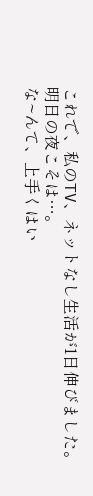これで、私のTV、ネットなし生活が1日伸びました。
明日の夜こそは…。
な~んて、上手くはい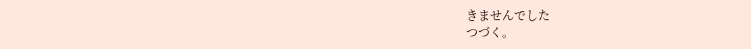きませんでした
つづく。